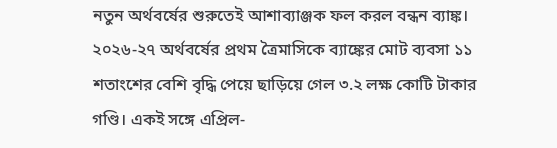নতুন অর্থবর্ষের শুরুতেই আশাব্যাঞ্জক ফল করল বন্ধন ব্যাঙ্ক। ২০২৬-২৭ অর্থবর্ষের প্রথম ত্রৈমাসিকে ব্যাঙ্কের মোট ব্যবসা ১১ শতাংশের বেশি বৃদ্ধি পেয়ে ছাড়িয়ে গেল ৩.২ লক্ষ কোটি টাকার গণ্ডি। একই সঙ্গে এপ্রিল-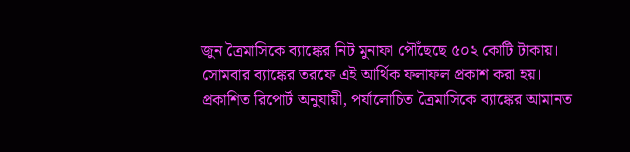জুন ত্রৈমাসিকে ব্যাঙ্কের নিট মুনাফা পৌঁছেছে ৫০২ কোটি টাকায়। সোমবার ব্যাঙ্কের তরফে এই আর্থিক ফলাফল প্রকাশ করা হয়।
প্রকাশিত রিপোর্ট অনুযায়ী, পর্যালোচিত ত্রৈমাসিকে ব্যাঙ্কের আমানত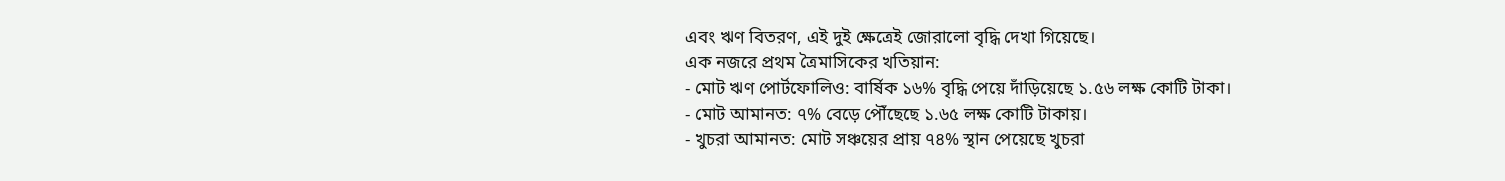এবং ঋণ বিতরণ, এই দুই ক্ষেত্রেই জোরালো বৃদ্ধি দেখা গিয়েছে।
এক নজরে প্রথম ত্রৈমাসিকের খতিয়ান:
- মোট ঋণ পোর্টফোলিও: বার্ষিক ১৬% বৃদ্ধি পেয়ে দাঁড়িয়েছে ১.৫৬ লক্ষ কোটি টাকা।
- মোট আমানত: ৭% বেড়ে পৌঁছেছে ১.৬৫ লক্ষ কোটি টাকায়।
- খুচরা আমানত: মোট সঞ্চয়ের প্রায় ৭৪% স্থান পেয়েছে খুচরা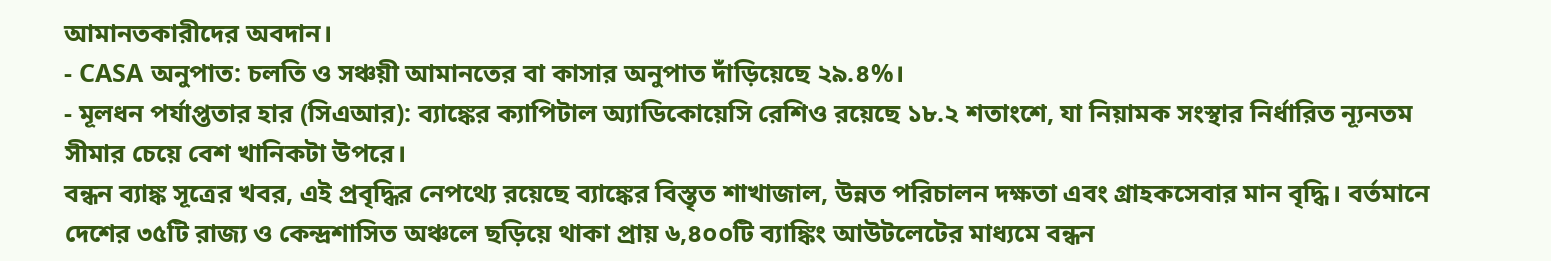আমানতকারীদের অবদান।
- CASA অনুপাত: চলতি ও সঞ্চয়ী আমানতের বা কাসার অনুপাত দাঁড়িয়েছে ২৯.৪%।
- মূলধন পর্যাপ্ততার হার (সিএআর): ব্যাঙ্কের ক্যাপিটাল অ্যাডিকোয়েসি রেশিও রয়েছে ১৮.২ শতাংশে, যা নিয়ামক সংস্থার নির্ধারিত ন্যূনতম সীমার চেয়ে বেশ খানিকটা উপরে।
বন্ধন ব্যাঙ্ক সূত্রের খবর, এই প্রবৃদ্ধির নেপথ্যে রয়েছে ব্যাঙ্কের বিস্তৃত শাখাজাল, উন্নত পরিচালন দক্ষতা এবং গ্রাহকসেবার মান বৃদ্ধি। বর্তমানে দেশের ৩৫টি রাজ্য ও কেন্দ্রশাসিত অঞ্চলে ছড়িয়ে থাকা প্রায় ৬,৪০০টি ব্যাঙ্কিং আউটলেটের মাধ্যমে বন্ধন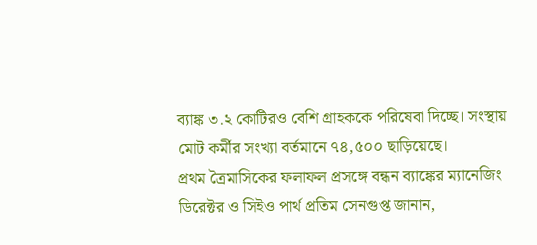ব্যাঙ্ক ৩.২ কোটিরও বেশি গ্রাহককে পরিষেবা দিচ্ছে। সংস্থায় মোট কর্মীর সংখ্যা বর্তমানে ৭৪,৫০০ ছাড়িয়েছে।
প্রথম ত্রৈমাসিকের ফলাফল প্রসঙ্গে বন্ধন ব্যাঙ্কের ম্যানেজিং ডিরেক্টর ও সিইও পার্থ প্রতিম সেনগুপ্ত জানান,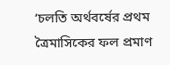‘চলতি অর্থবর্ষের প্রথম ত্রৈমাসিকের ফল প্রমাণ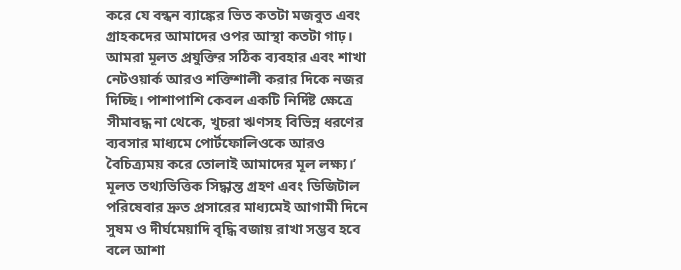করে যে বন্ধন ব্যাঙ্কের ভিত কতটা মজবুত এবং গ্রাহকদের আমাদের ওপর আস্থা কতটা গাঢ়। আমরা মূলত প্রযুক্তির সঠিক ব্যবহার এবং শাখা নেটওয়ার্ক আরও শক্তিশালী করার দিকে নজর দিচ্ছি। পাশাপাশি কেবল একটি নির্দিষ্ট ক্ষেত্রে সীমাবদ্ধ না থেকে, খুচরা ঋণসহ বিভিন্ন ধরণের ব্যবসার মাধ্যমে পোর্টফোলিওকে আরও বৈচিত্র্যময় করে তোলাই আমাদের মূল লক্ষ্য।’
মূলত তথ্যভিত্তিক সিদ্ধান্ত গ্রহণ এবং ডিজিটাল পরিষেবার দ্রুত প্রসারের মাধ্যমেই আগামী দিনে সুষম ও দীর্ঘমেয়াদি বৃদ্ধি বজায় রাখা সম্ভব হবে বলে আশা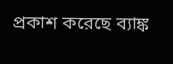প্রকাশ করেছে ব্যাঙ্ক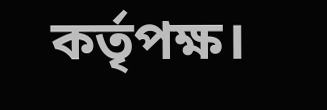কর্তৃপক্ষ।